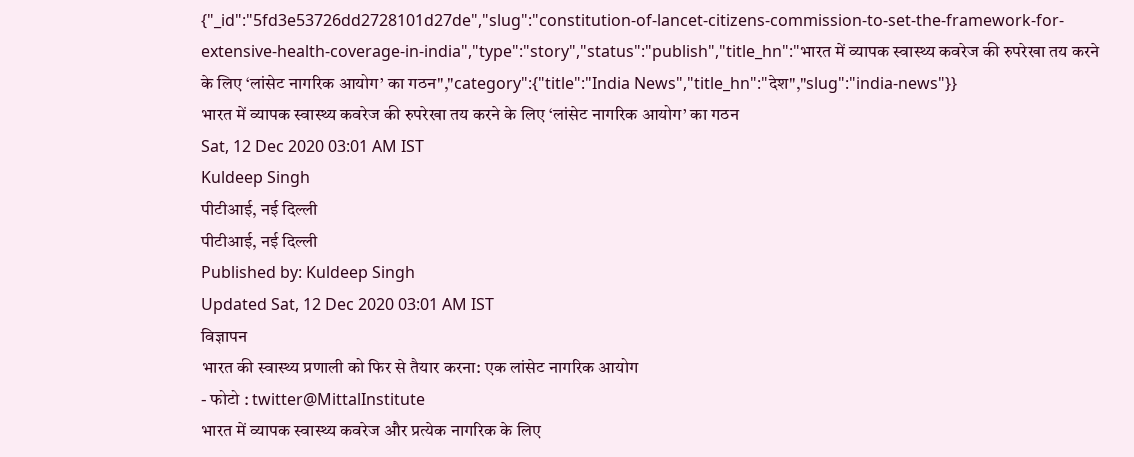{"_id":"5fd3e53726dd2728101d27de","slug":"constitution-of-lancet-citizens-commission-to-set-the-framework-for-extensive-health-coverage-in-india","type":"story","status":"publish","title_hn":"भारत में व्यापक स्वास्थ्य कवरेज की रुपरेखा तय करने के लिए ‘लांसेट नागरिक आयोग’ का गठन","category":{"title":"India News","title_hn":"देश","slug":"india-news"}}
भारत में व्यापक स्वास्थ्य कवरेज की रुपरेखा तय करने के लिए ‘लांसेट नागरिक आयोग’ का गठन
Sat, 12 Dec 2020 03:01 AM IST
Kuldeep Singh
पीटीआई, नई दिल्ली
पीटीआई, नई दिल्ली
Published by: Kuldeep Singh
Updated Sat, 12 Dec 2020 03:01 AM IST
विज्ञापन
भारत की स्वास्थ्य प्रणाली को फिर से तैयार करना: एक लांसेट नागरिक आयोग
- फोटो : twitter@MittalInstitute
भारत में व्यापक स्वास्थ्य कवरेज और प्रत्येक नागरिक के लिए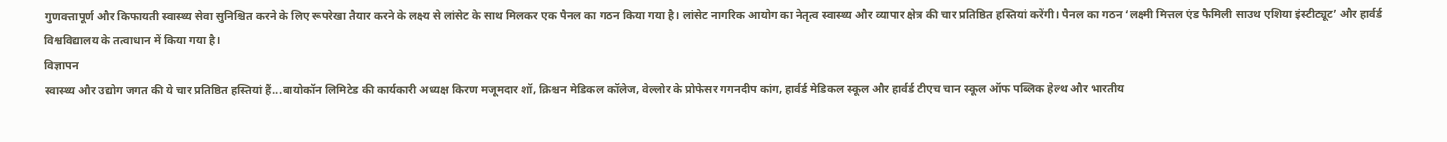गुणवत्तापूर्ण और किफायती स्वास्थ्य सेवा सुनिश्चित करने के लिए रूपरेखा तैयार करने के लक्ष्य से लांसेट के साथ मिलकर एक पैनल का गठन किया गया है। लांसेट नागरिक आयोग का नेतृत्व स्वास्थ्य और व्यापार क्षेत्र की चार प्रतिष्ठित हस्तियां करेंगी। पैनल का गठन ‘लक्ष्मी मित्तल एंड फैमिली साउथ एशिया इंस्टीट्यूट’ और हार्वर्ड विश्वविद्यालय के तत्वाधान में किया गया है।
विज्ञापन
स्वास्थ्य और उद्योग जगत की ये चार प्रतिष्ठित हस्तियां हैं...बायोकॉन लिमिटेड की कार्यकारी अध्यक्ष किरण मजूमदार शॉ, क्रिश्चन मेडिकल कॉलेज, वेल्लोर के प्रोफेसर गगनदीप कांग, हार्वर्ड मेडिकल स्कूल और हार्वर्ड टीएच चान स्कूल ऑफ पब्लिक हेल्थ और भारतीय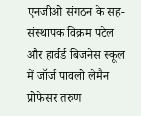एनजीओ संगठन के सह-संस्थापक विक्रम पटेल और हार्वर्ड बिजनेस स्कूल में जॉर्ज पावलो लेमैन प्रोफेसर तरुण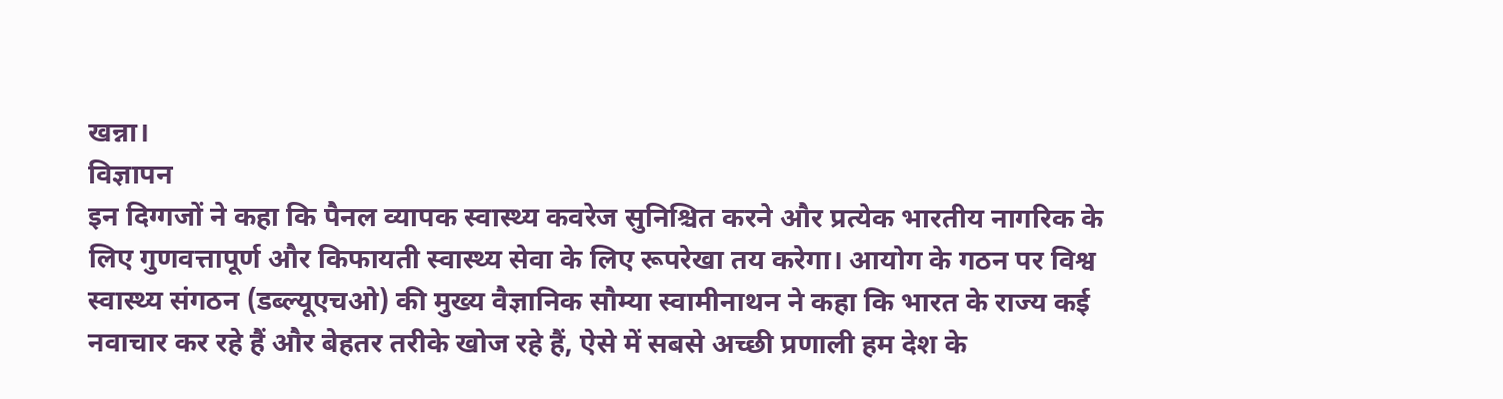खन्ना।
विज्ञापन
इन दिग्गजों ने कहा कि पैनल व्यापक स्वास्थ्य कवरेज सुनिश्चित करने और प्रत्येक भारतीय नागरिक के लिए गुणवत्तापूर्ण और किफायती स्वास्थ्य सेवा के लिए रूपरेखा तय करेगा। आयोग के गठन पर विश्व स्वास्थ्य संगठन (डब्ल्यूएचओ) की मुख्य वैज्ञानिक सौम्या स्वामीनाथन ने कहा कि भारत के राज्य कई नवाचार कर रहे हैं और बेहतर तरीके खोज रहे हैं, ऐसे में सबसे अच्छी प्रणाली हम देश के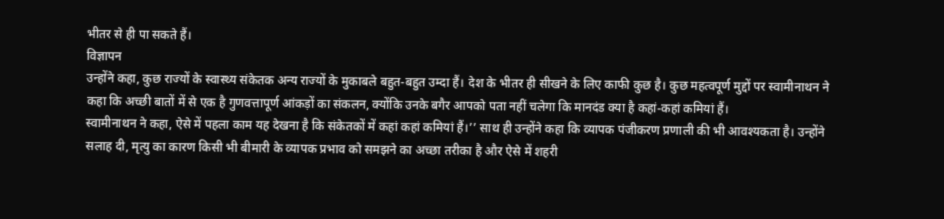भीतर से ही पा सकते हैं।
विज्ञापन
उन्होंने कहा, कुछ राज्यों के स्वास्थ्य संकेतक अन्य राज्यों के मुकाबले बहुत-बहुत उम्दा हैं। देश के भीतर ही सीखने के लिए काफी कुछ है। कुछ महत्वपूर्ण मुद्दों पर स्वामीनाथन ने कहा कि अच्छी बातों में से एक है गुणवत्तापूर्ण आंकड़ों का संकलन, क्योंकि उनके बगैर आपको पता नहीं चलेगा कि मानदंड क्या है कहां-कहां कमियां हैं।
स्वामीनाथन ने कहा, ऐसे में पहला काम यह देखना है कि संकेतकों में कहां कहां कमियां हैं।’’ साथ ही उन्होंने कहा कि व्यापक पंजीकरण प्रणाली की भी आवश्यकता है। उन्होंने सलाह दी, मृत्यु का कारण किसी भी बीमारी के व्यापक प्रभाव को समझने का अच्छा तरीका है और ऐसे में शहरी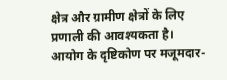क्षेत्र और ग्रामीण क्षेत्रों के लिए प्रणाली की आवश्यकता है।
आयोग के दृष्टिकोण पर मजूमदार-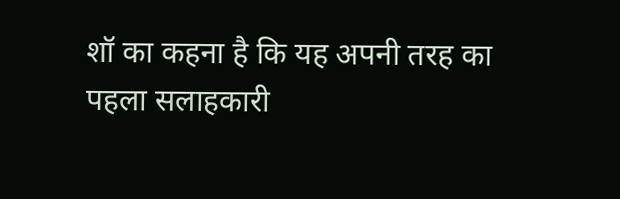शॉ का कहना है कि यह अपनी तरह का पहला सलाहकारी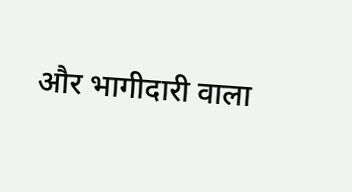और भागीदारी वाला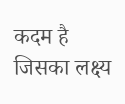कदम है जिसका लक्ष्य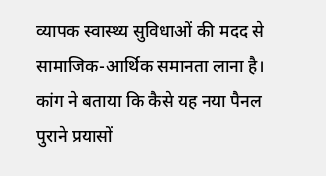व्यापक स्वास्थ्य सुविधाओं की मदद से सामाजिक-आर्थिक समानता लाना है। कांग ने बताया कि कैसे यह नया पैनल पुराने प्रयासों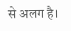से अलग है।